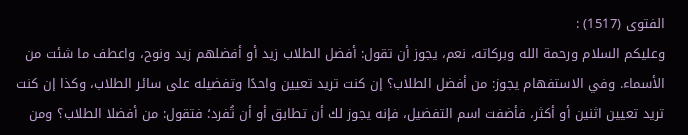الفتوى (1517) :
وعليكم السلام ورحمة الله وبركاته، نعم، يجوز أن تقول: أفضل الطلاب زيد أو أفضلهم زيد ونوح، واعطف ما شئت من الأسماء. وفي الاستفهام يجوز: من أفضل الطلاب؟ إن كنت تريد تعيين واحدًا وتفضيله على سائر الطلاب، وكذا إن كنت تريد تعيين اثنين أو أكثر، فأضفت اسم التفضيل، فإنه يجوز لك أن تطابق أو أن تُفرد؛ فتقول: من أفضلا الطلاب؟ ومن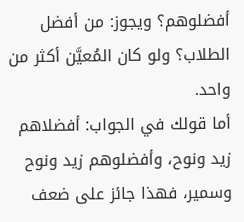أفضلوهم؟ ويجوز: من أفضل الطلاب؟ ولو كان المُعيَّن أكثر من واحد.
أما قولك في الجواب: أفضلاهم زيد ونوح، وأفضلوهم زيد ونوح وسمير، فهذا جائز على ضعف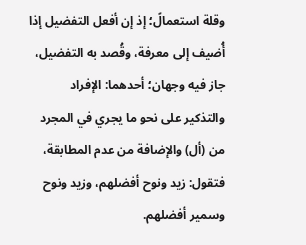وقلة استعمالً؛ إذ إن أفعل التفضيل إذا أُضيف إلى معرفة، وقُصد به التفضيل، جاز فيه وجهان؛ أحدهما: الإفراد والتذكير على نحو ما يجري في المجرد من (أل) والإضافة من عدم المطابقة، فتقول: زيد ونوح أفضلهم، وزيد ونوح وسمير أفضلهم.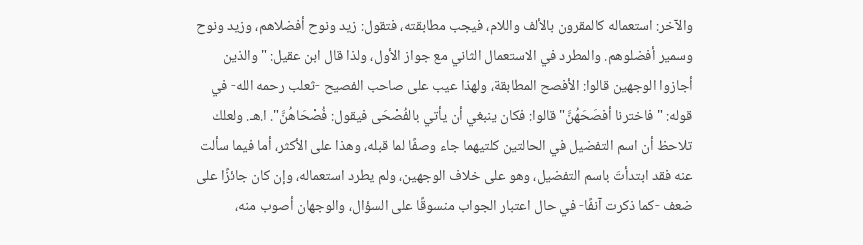والآخر: استعماله كالمقرون بالألف واللام، فيجب مطابقته، فتقول: زيد ونوح أفضلاهم، وزيد ونوح وسمير أفضلوهم. والمطرد في الاستعمال الثاني مع جواز الأول، ولذا قال ابن عقيل: "والذين أجازوا الوجهين قالوا: الأفصح المطابقة، ولهذا عيب على صاحب الفصيح -ثعلب رحمه الله- في قوله: "فاخترنا أفصَحَهُنَّ" قالوا: فكان ينبغي أن يأتي بالفُصْحَى فيقول: فُصْحَاهُنَّ". ا.هـ. ولعلك تلاحظ أن اسم التفضيل في الحالتين كلتيهما جاء وصفًا لما قبله، وهذا على الأكثر، أما فيما سألت عنه فقد ابتدأتَ باسم التفضيل، وهو على خلاف الوجهين، ولم يطرد استعماله، وإن كان جائزًا على ضعف -كما ذكرت آنفًا- في حال اعتبار الجواب منسوقًا على السؤال، والوجهان أصوب منه،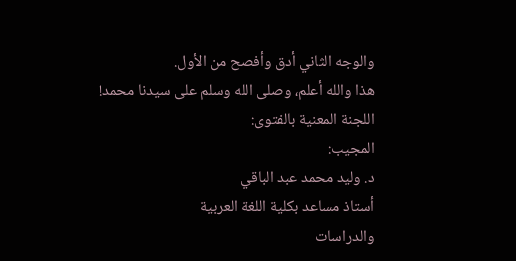والوجه الثاني أدق وأفصح من الأول.
هذا والله أعلم، وصلى الله وسلم على سيدنا محمد!
اللجنة المعنية بالفتوى:
المجيب:
د. وليد محمد عبد الباقي
أستاذ مساعد بكلية اللغة العربية
والدراسات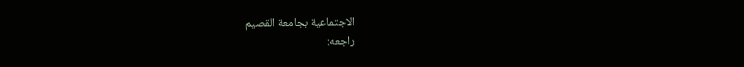الاجتماعية بجامعة القصيم
راجعه: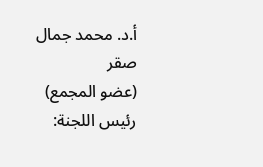أ.د. محمد جمال صقر
(عضو المجمع)
رئيس اللجنة: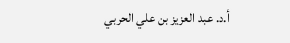أ.د. عبد العزيز بن علي الحربي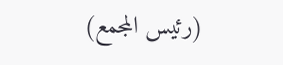(رئيس المجمع)